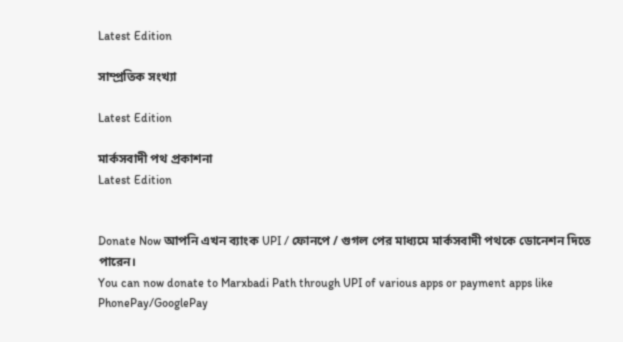Latest Edition

সাম্প্রতিক সংখ্যা

Latest Edition

মার্কসবাদী পথ প্রকাশনা
Latest Edition


Donate Now আপনি এখন ব্যাংক UPI / ফোনপে / গুগল পের মাধ্যমে মার্কসবাদী পথকে ডোনেশন দিতে পারেন।
You can now donate to Marxbadi Path through UPI of various apps or payment apps like PhonePay/GooglePay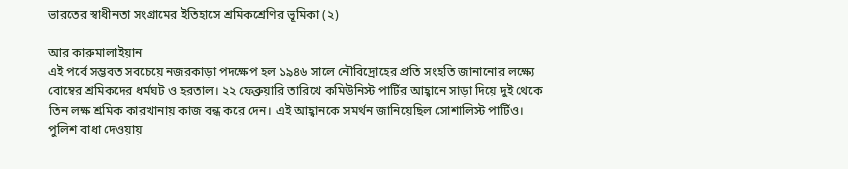ভারতের স্বাধীনতা সংগ্রামের ইতিহাসে শ্রমিকশ্রেণির ভূমিকা (২)

আর কারুমালাইয়ান
এই পর্বে সম্ভবত সবচেয়ে নজরকাড়া পদক্ষেপ হল ১৯৪৬ সালে নৌবিদ্রোহের প্রতি সংহতি জানানোর লক্ষ্যে বোম্বের শ্রমিকদের ধর্মঘট ও হরতাল। ২২ ফেব্রুয়ারি তারিখে কমিউনিস্ট পার্টির আহ্বানে সাড়া দিয়ে দুই থেকে তিন লক্ষ শ্রমিক কারখানায় কাজ বন্ধ করে দেন। এই আহ্বানকে সমর্থন জানিয়েছিল সোশালিস্ট পার্টিও। পুলিশ বাধা দেওয়ায়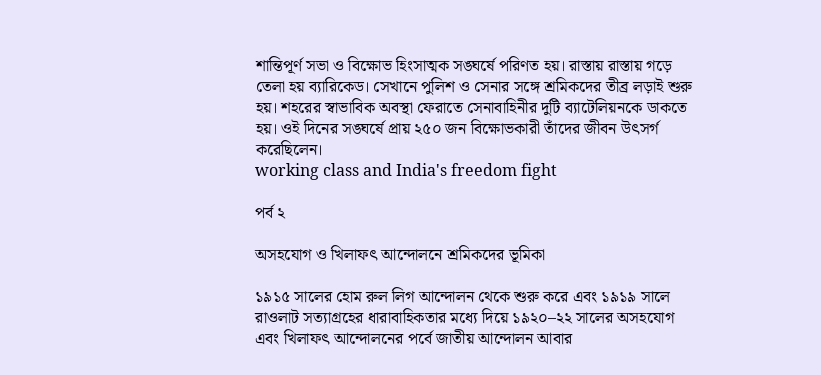শান্তিপূর্ণ সভা ও বিক্ষোভ হিংসাত্মক সঙ্ঘর্ষে পরিণত হয়। রাস্তায় রাস্তায় গড়ে তেলা হয় ব্যারিকেড। সেখানে পুলিশ ও সেনার সঙ্গে শ্রমিকদের তীব্র লড়াই শুরু হয়। শহরের স্বাভাবিক অবস্থা ফেরাতে সেনাবাহিনীর দুটি ব্যাটেলিয়নকে ডাকতে হয়। ওই দিনের সঙ্ঘর্ষে প্রায় ২৫০ জন বিক্ষোভকারী তাঁদের জীবন উৎসর্গ করেছিলেন।
working class and India's freedom fight

পর্ব ২

অসহযোগ ও খিলাফৎ আন্দোলনে শ্রমিকদের ভূমিকা

১৯১৫ সালের হোম রুল লিগ আন্দোলন থেকে শুরু করে এবং ১৯১৯ সালে রাওলাট সত্যাগ্রহের ধারাবাহিকতার মধ্যে দিয়ে ১৯২০‌–২২ সালের অসহযোগ এবং খিলাফৎ আন্দোলনের পর্বে জাতীয় আন্দোলন আবার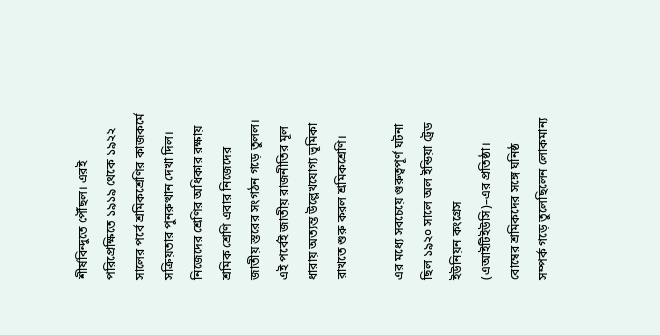শীর্ষবিন্দুতে পৌঁছল। এরই পরিপ্রেক্ষিতে ১৯১৯ থেকে ১৯২২ সালের পর্বে শ্রমিকশ্রেণির কাজকর্মে সক্রিয়তার পুনরুত্থান দেখা দিল। নিজেদের শ্রেণির অধিকার রক্ষায় শ্রমিক শ্রেণি এবার নিজেদের জাতীয় স্তরের সংগঠন গড়ে তুলল। এই পর্বেই জাতীয় রাজনীতির মূল ধারায় অত্যন্ত উল্লেখযোগ্য ভূমিকা রাখতে শুরু করল শ্রমিকশ্রেণি।

এর মধ্যে সবচেয়ে গুরুত্বপূর্ণ ঘটনা ছিল ১৯২০ সালে অল ইন্ডিয়া ট্রেড ইউনিয়ন কংগ্রেস (এআইটিইউসি)–এর‌ প্রতিষ্ঠা। বোম্বের শ্রমিকদের সঙ্গে ঘনিষ্ঠ সম্পর্ক গড়ে তুলেছিলেন লোকমান্য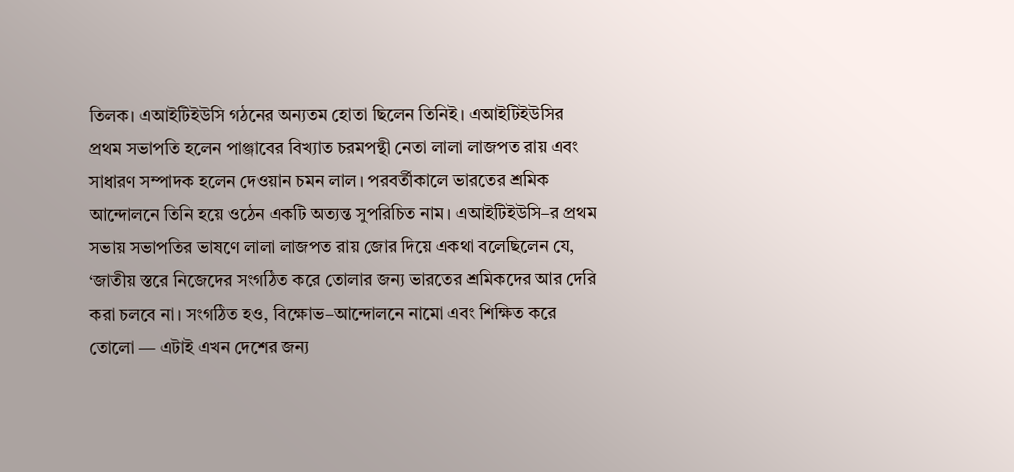তিলক। এআইটিইউসি গঠনের অন্যতম হোতা ছিলেন তিনিই। এআইটিইউসির প্রথম সভাপতি হলেন পাঞ্জাবের বিখ্যাত চরমপন্থী নেতা লালা লাজপত রায় এবং সাধারণ সম্পাদক হলেন দেওয়ান চমন লাল। পরবর্তীকালে ভারতের শ্রমিক আন্দোলনে তিনি হয়ে ওঠেন একটি অত্যন্ত সুপরিচিত নাম। এআইটিইউসি–র প্রথম সভায় সভাপতির ভাষণে লালা লাজপত রায় জোর দিয়ে একথা বলেছিলেন যে, ‘জাতীয় স্তরে নিজেদের সংগঠিত করে তোলার জন্য ভারতের শ্রমিকদের আর দেরি করা চলবে না। সংগঠিত হও, বিক্ষোভ–আন্দোলনে নামো এবং শিক্ষিত করে তোলো — এটাই এখন দেশের জন্য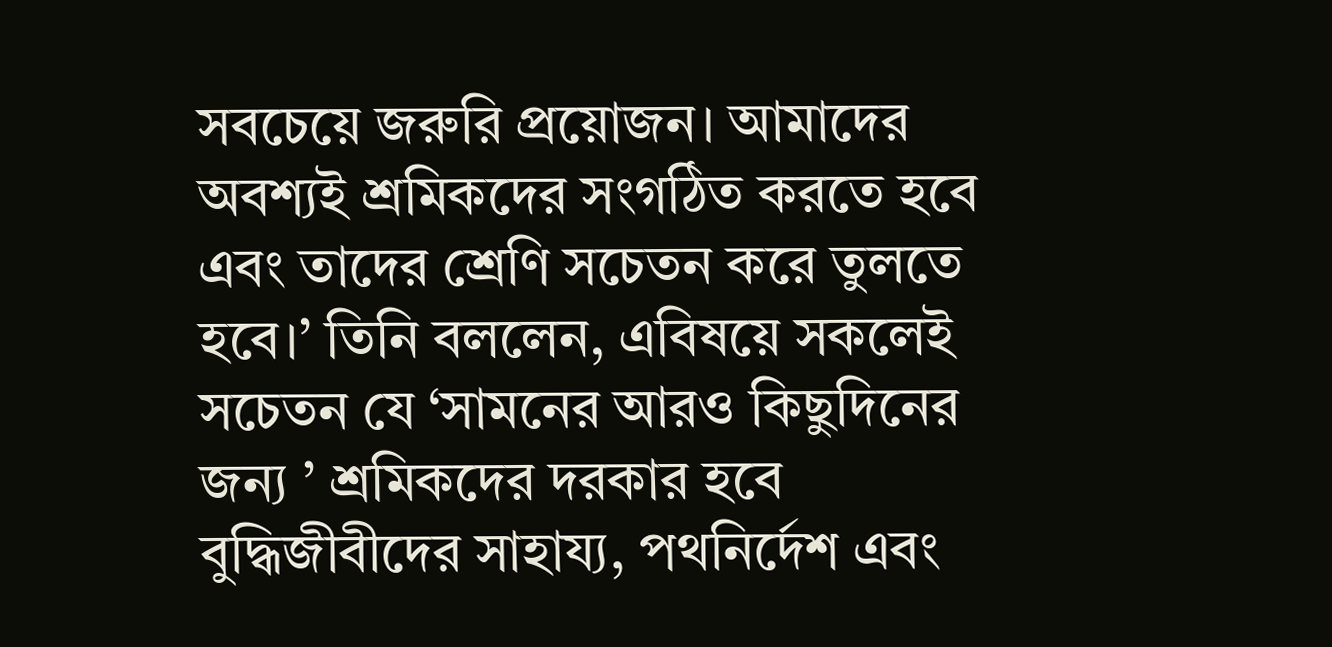সবচেয়ে জরুরি প্রয়োজন। আমাদের অবশ্যই শ্রমিকদের সংগঠিত করতে হবে এবং তাদের শ্রেণি সচেতন করে তুলতে হবে।’ তিনি বললেন, এবিষয়ে সকলেই সচেতন যে ‘সামনের আরও কিছুদিনের জন্য ’ শ্রমিকদের দরকার হবে বুদ্ধিজীবীদের সাহায্য, পথনির্দেশ এবং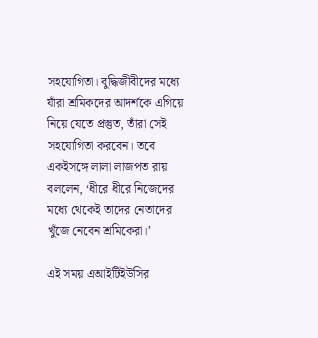সহযোগিতা। বুদ্ধিজীবীদের মধ্যে যাঁরা শ্রমিকদের আদর্শকে এগিয়ে নিয়ে যেতে প্রস্তুত, তাঁরা সেই সহযোগিতা করবেন। তবে একইসঙ্গে লালা লাজপত রায় বললেন, ‘ধীরে ধীরে নিজেদের মধ্যে থেকেই তাদের নেতাদের খুঁজে নেবেন শ্রমিকেরা।’

এই সময় এআইটিইউসির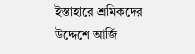ইস্তাহারে শ্রমিকদের উদ্দেশে আর্জি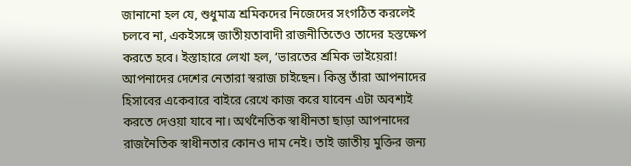জানানো হল যে, শুধুমাত্র শ্রমিকদের নিজেদের সংগঠিত করলেই চলবে না, একইসঙ্গে জাতীয়তাবাদী রাজনীতিতেও তাদের হস্তক্ষেপ করতে হবে। ইস্তাহারে লেখা হল, ‘ভারতের শ্রমিক ভাইয়েরা! আপনাদের দেশের নেতারা স্বরাজ চাইছেন। কিন্তু তাঁরা আপনাদের হিসাবের একেবারে বাইরে রেখে কাজ করে যাবেন এটা অবশ্যই করতে দেওয়া যাবে না। অর্থনৈতিক স্বাধীনতা ছাড়া আপনাদের রাজনৈতিক স্বাধীনতার কোনও দাম নেই। তাই জাতীয় মুক্তির জন্য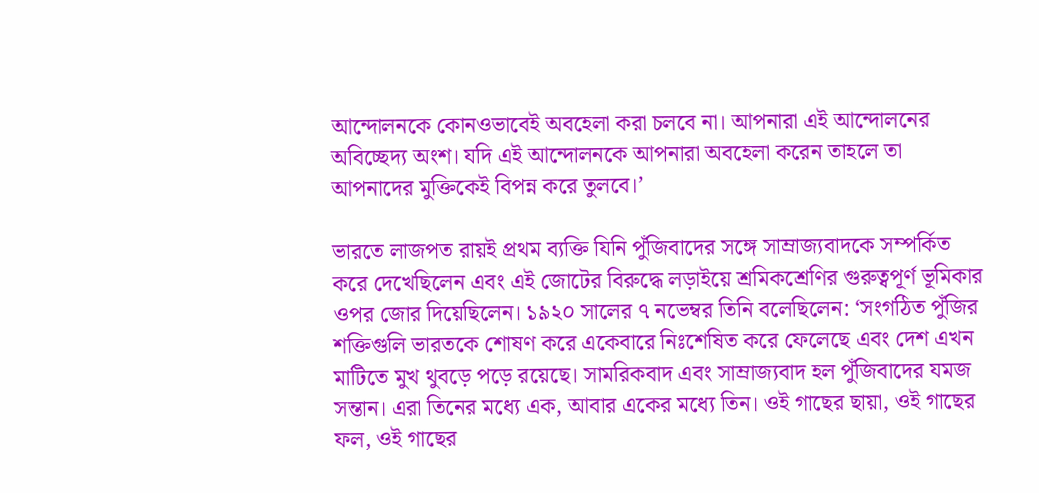আন্দোলনকে কোনওভাবেই অবহেলা করা চলবে না। আপনারা এই আন্দোলনের অবিচ্ছেদ্য অংশ। যদি এই আন্দোলনকে আপনারা অবহেলা করেন তাহলে তা আপনাদের মুক্তিকেই বিপন্ন করে তুলবে।‌’

ভারতে লাজপত রায়ই প্রথম ব্যক্তি যিনি পুঁজিবাদের সঙ্গে সাম্রাজ্যবাদকে সম্পর্কিত করে দেখেছিলেন এবং এই জোটের বিরুদ্ধে লড়াইয়ে শ্রমিকশ্রেণির গুরুত্বপূর্ণ ভূমিকার ওপর জোর দিয়েছিলেন। ১৯২০ সালের ৭ নভেম্বর তিনি বলেছিলেন: ‘সংগঠিত পুঁজির শক্তিগুলি ভারতকে শোষণ করে একেবারে নিঃশেষিত করে ফেলেছে এবং দেশ এখন মাটিতে মুখ থুবড়ে পড়ে রয়েছে। সামরিকবাদ এবং সাম্রাজ্যবাদ হল পুঁজিবাদের যমজ সন্তান। এরা তিনের মধ্যে এক, আবার একের মধ্যে তিন। ওই গাছের ছায়া, ওই গাছের ফল, ওই গাছের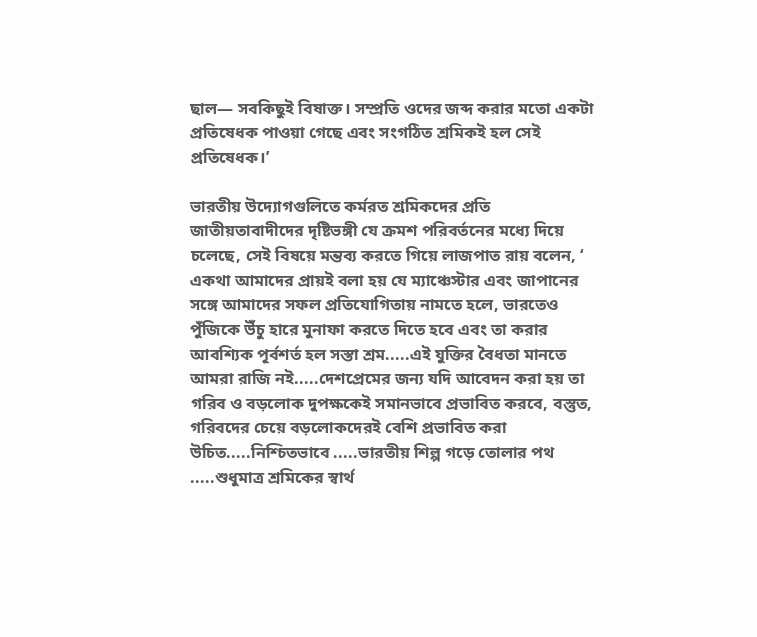ছাল— সবকিছুই বিষাক্ত। সম্প্রতি ওদের জব্দ করার মতো একটা প্রতিষেধক পাওয়া গেছে এবং সংগঠিত শ্রমিকই হল সেই প্রতিষেধক।’

ভারতীয় উদ্যোগগুলিতে কর্মরত শ্রমিকদের প্রতি জাতীয়তাবাদীদের দৃষ্টিভঙ্গী যে ক্রমশ পরিবর্তনের মধ্যে দিয়ে চলেছে, সেই বিষয়ে মন্তব্য করতে গিয়ে লাজপাত রায় বলেন, ‘ একথা আমাদের প্রায়ই বলা হয় যে ম্যাঞ্চেস্টার এবং জাপানের সঙ্গে আমাদের সফল প্রতিযোগিতায় নামতে হলে, ভারতেও পুঁজিকে উঁচু হারে মুনাফা করতে দিতে হবে এবং তা করার আবশ্যিক পূর্বশর্ত হল সস্তা শ্রম.....এই যুক্তির বৈধতা মানতে আমরা রাজি নই.....দেশপ্রেমের জন্য যদি আবেদন করা হয় তা গরিব ও বড়লোক দুপক্ষকেই সমানভাবে প্রভাবিত করবে, বস্তুত, গরিবদের চেয়ে বড়লোকদেরই বেশি প্রভাবিত করা উচিত.....নিশ্চিতভাবে .....ভারতীয় শিল্প গড়ে তোলার পথ .....শুধুমাত্র শ্রমিকের স্বার্থ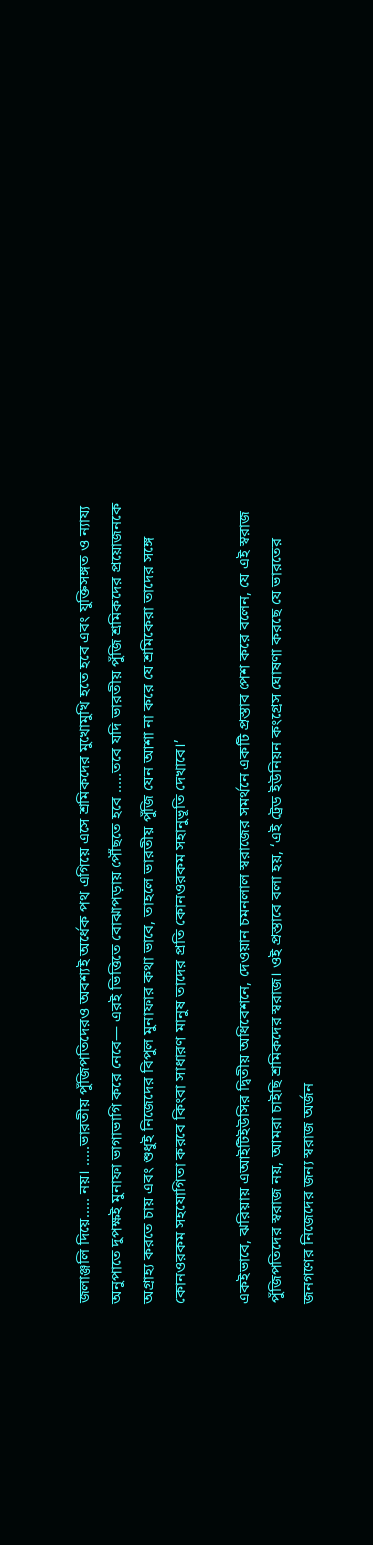জলাঞ্জলি দিয়ে..... নয়। .....ভারতীয় পুঁজিপতিদেরও অবশ্যই অর্ধেক পথ এগিয়ে এসে শ্রমিকদের মুখোমুখি হতে হবে এবং যুক্তিসঙ্গত ও ন্যায্য অনুপাতে দুপক্ষই মুনাফা ভাগাভাগি করে নেবে— এরই ভিত্তিতে বোঝাপড়ায় পৌঁছতে হবে .....তবে যদি ভারতীয় পুঁজি শ্রমিকদের প্রয়োজনকে অগ্রাহ্য করতে চায় এবং শুধুই নিজেদের বিপুল মুনাফার কথা ভাবে, তাহলে ভারতীয় পুঁজি যেন আশা না করে যে শ্রমিকেরা তাদের সঙ্গে কোনওরকম সহযোগিতা করবে কিংবা সাধারণ মানুষ তাদের প্রতি কোনওরকম সহানুভূতি দেখাবে।’

একইভাবে, ঝরিয়ায় এআইটিইউসির দ্বিতীয় অধিবেশনে, দেওয়ান চমনলাল স্বরাজের সমর্থনে একটি প্রস্তাব পেশ করে বলেন, যে এই স্বরাজ পুঁজিপতিদের স্বরাজ নয়, আমরা চাইছি শ্রমিকদের স্বরাজ। ওই প্রস্তাবে বলা হয়, ‘এই ট্রেড ইউনিয়ন কংগ্রেস ঘোষণা করছে যে ভারতের জনগণের নিজেদের জন্য স্বরাজ অর্জন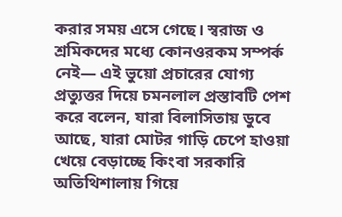করার সময় এসে গেছে। স্বরাজ ও শ্রমিকদের মধ্যে কোনওরকম সম্পর্ক নেই— এই ভুয়ো প্রচারের যোগ্য প্রত্যুত্তর দিয়ে চমনলাল প্রস্তাবটি পেশ করে বলেন, যারা বিলাসিতায় ডুবে আছে, যারা মোটর গাড়ি চেপে হাওয়া খেয়ে বেড়াচ্ছে কিংবা সরকারি অতিথিশালায়‌ গিয়ে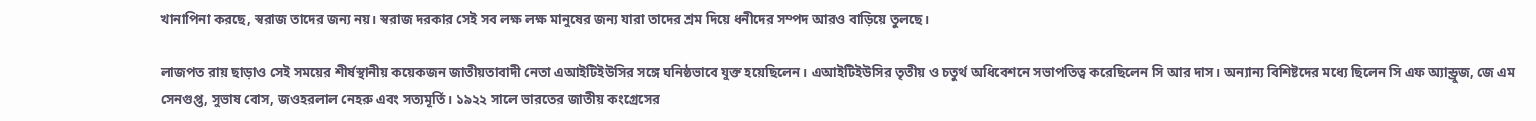খানাপিনা করছে, স্বরাজ তাদের জন্য নয়। স্বরাজ দরকার সেই সব লক্ষ লক্ষ মানুষের জন্য যারা তাদের শ্রম দিয়ে ধনীদের সম্পদ আরও বাড়িয়ে তুলছে।

লাজপত রায় ছাড়াও সেই সময়ের শীর্ষস্থানীয় কয়েকজন জাতীয়তাবাদী নেতা এআইটিইউসির সঙ্গে ঘনিষ্ঠভাবে যুক্ত হয়েছিলেন। এআইটিইউসির তৃতীয় ও চতুর্থ অধিবেশনে সভাপতিত্ব করেছিলেন সি আর দাস। অন্যান্য বিশিষ্টদের মধ্যে ছিলেন সি এফ অ্যান্ড্রুজ, জে এম সেনগুপ্ত, সুভাষ বোস, জওহরলাল নেহরু এবং সত্যমূর্তি। ১৯২২ সালে ভারতের জাতীয় কংগ্রেসের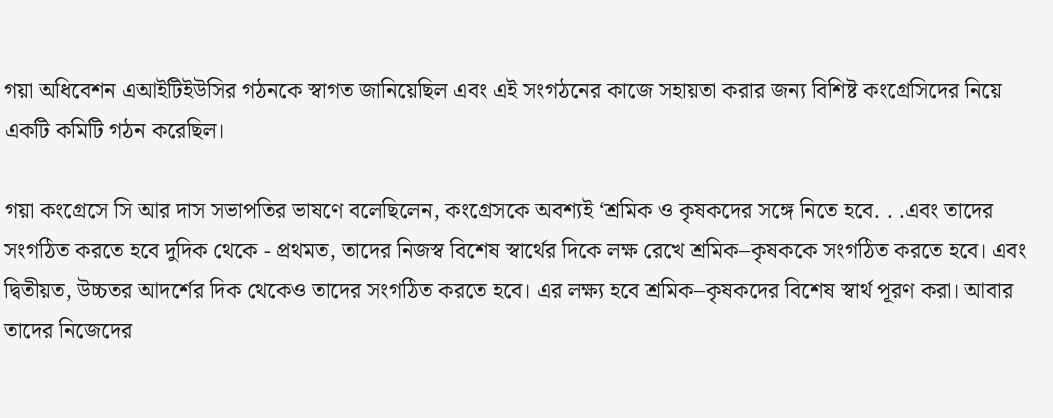গয়া অধিবেশন এআইটিইউসির গঠনকে স্বাগত জানিয়েছিল এবং এই সংগঠনের কাজে সহায়তা করার জন্য বিশিষ্ট কংগ্রেসিদের নিয়ে একটি কমিটি গঠন করেছিল।

গয়া কংগ্রেসে সি আর দাস সভাপতির ভাষণে বলেছিলেন, কংগ্রেসকে অবশ্যই ‘শ্রমিক ও কৃষকদের সঙ্গে নিতে হবে. . .এবং তাদের সংগঠিত করতে হবে দুদিক থেকে - প্রথমত, তাদের নিজস্ব বিশেষ স্বার্থের দিকে লক্ষ রেখে শ্রমিক–কৃষককে সংগঠিত করতে হবে। এবং দ্বিতীয়ত, উচ্চতর আদর্শের দিক থেকেও তাদের সংগঠিত করতে হবে। এর লক্ষ্য হবে শ্রমিক–কৃষকদের বিশেষ স্বার্থ পূরণ করা। আবার তাদের নিজেদের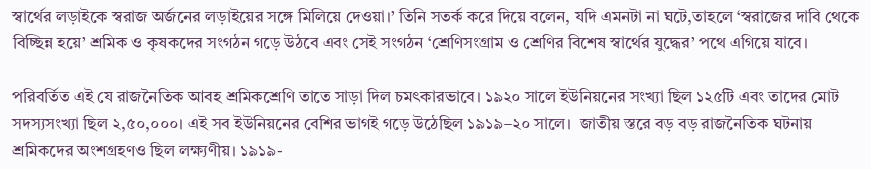স্বার্থের লড়াইকে স্বরাজ অর্জনের লড়াইয়ের সঙ্গে মিলিয়ে দেওয়া।‌’ তিনি সতর্ক করে দিয়ে বলেন, যদি এমনটা না ঘটে,তাহলে ‘স্বরাজের দাবি থেকে বিচ্ছিন্ন হয়ে’ শ্রমিক ও কৃষকদের সংগঠন গড়ে উঠবে এবং সেই সংগঠন ‘শ্রেণিসংগ্রাম ও শ্রেণির বিশেষ স্বার্থের যুদ্ধের’ পথে এগিয়ে যাবে।

পরিবর্তিত এই যে রাজনৈতিক আবহ শ্রমিকশ্রেণি তাতে সাড়া দিল চমৎকারভাবে। ১৯২০ সালে ইউনিয়নের সংখ্যা ছিল ১২৫টি এবং তাদের মোট সদস্যসংখ্যা ছিল ২,৫০,০০০। এই সব ইউনিয়নের বেশির ভাগই গড়ে উঠেছিল ১৯১৯–২০ সালে।  জাতীয় স্তরে বড় বড় রাজনৈতিক ঘটনায় শ্রমিকদের অংশগ্রহণও ছিল লক্ষ্যণীয়। ১৯১৯-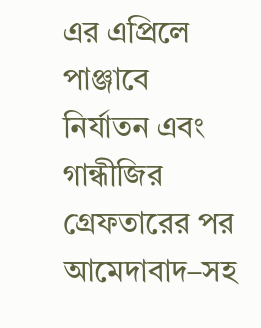এর এপ্রিলে পাঞ্জাবে নির্যাতন এবং গান্ধীজির গ্রেফতারের পর আমেদাবাদ–সহ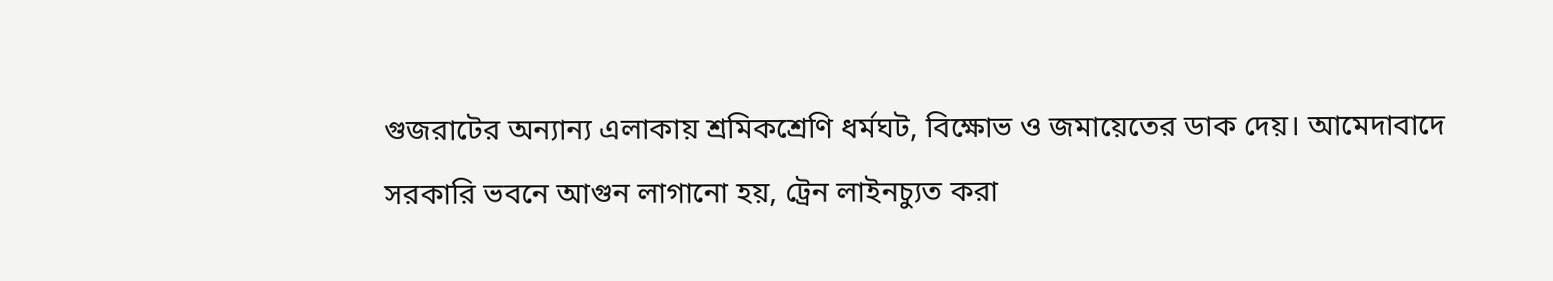গুজরাটের অন্যান্য এলাকায় শ্রমিকশ্রেণি ধর্মঘট, বিক্ষোভ ও জমায়েতের ডাক দেয়। আমেদাবাদে সরকারি ভবনে আগুন লাগানো হয়, ট্রেন লাইনচ্যুত করা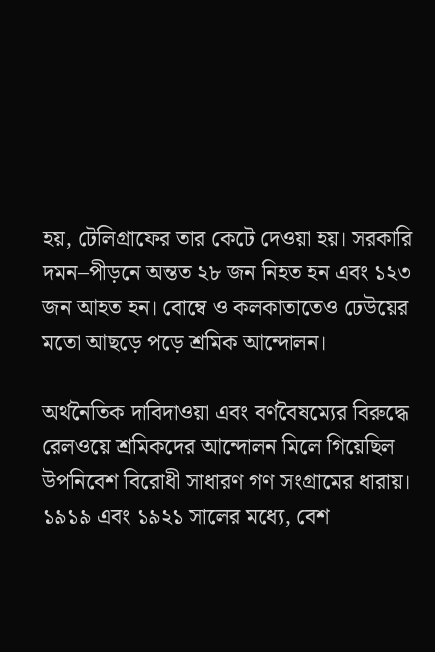হয়, টেলিগ্রাফের তার কেটে দেওয়া হয়। সরকারি দমন–পীড়নে অন্তত ২৮ জন নিহত হন এবং ১২৩ জন আহত হন। বোম্বে ও কলকাতাতেও ঢেউয়ের মতো আছড়ে পড়ে শ্রমিক আন্দোলন।

অর্থনৈতিক দাবিদাওয়া এবং বর্ণবৈষম্যের বিরুদ্ধে রেলওয়ে শ্রমিকদের আন্দোলন মিলে গিয়েছিল উপনিবেশ বিরোধী সাধারণ গণ সংগ্রামের ধারায়। ১৯১৯ এবং ১৯২১ সালের মধ্যে, বেশ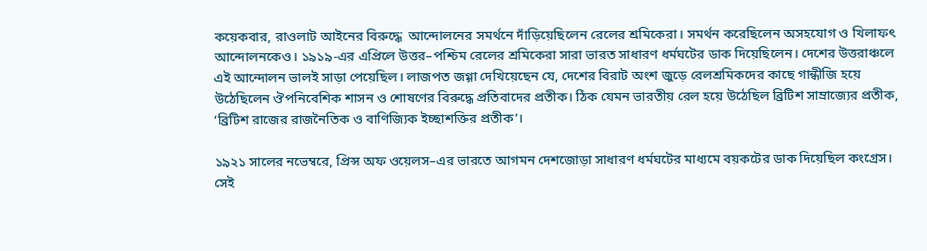কয়েকবার, রাওলাট আইনের বিরুদ্ধে  আন্দোলনের সমর্থনে দাঁড়িয়েছিলেন রেলের শ্রমিকেরা। সমর্থন করেছিলেন অসহযোগ ও খিলাফৎ আন্দোলনকেও। ১৯১৯-এর এপ্রিলে উত্তর–পশ্চিম রেলের শ্রমিকেরা সারা ভারত সাধারণ ধর্মঘটের ডাক দিয়েছিলেন। দেশের উত্তরাঞ্চলে এই আন্দোলন ভালই সাড়া পেয়েছিল। লাজপত জগ্গা দেখিয়েছেন যে, দেশের বিরাট অংশ জুড়ে রেলশ্রমিকদের কাছে গান্ধীজি হয়ে উঠেছিলেন ঔপনিবেশিক শাসন ও শোষণের বিরুদ্ধে প্রতিবাদের প্রতীক। ঠিক যেমন ভারতীয় রেল হয়ে উঠেছিল ব্রিটিশ সাম্রাজ্যের প্রতীক, ‘ব্রিটিশ রাজের রাজনৈতিক ও বাণিজ্যিক ইচ্ছাশক্তির প্রতীক’।

১৯২১ সালের নভেম্বরে, প্রিন্স অফ ওয়েলস–এর ভারতে আগমন দেশজোড়া সাধারণ ধর্মঘটের মাধ্যমে বয়কটের ডাক দিয়েছিল কংগ্রেস। সেই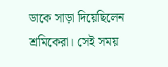ডাকে সাড়া দিয়েছিলেন শ্রমিকেরা। সেই সময়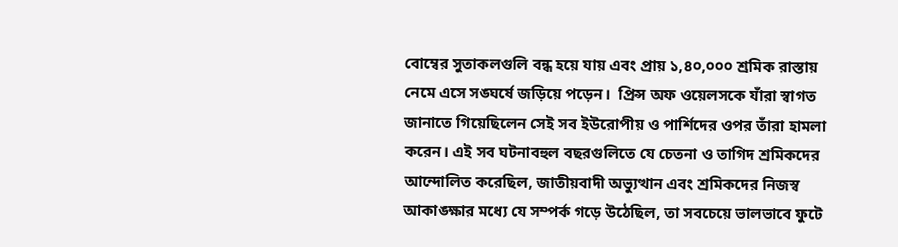বোম্বের সুতাকলগুলি বন্ধ হয়ে যায় এবং প্রায় ১,৪০,০০০ শ্রমিক রাস্তায় নেমে এসে সঙ্ঘর্ষে জড়িয়ে পড়েন।  প্রিন্স অফ ওয়েলসকে যাঁরা স্বাগত জানাতে গিয়েছিলেন সেই সব ইউরোপীয় ও পার্শিদের ওপর তাঁরা হামলা করেন। এই সব ঘটনাবহুল বছরগুলিতে যে চেতনা ও তাগিদ শ্রমিকদের আন্দোলিত করেছিল, জাতীয়বাদী অভ্যুত্থান এবং শ্রমিকদের নিজস্ব আকাঙ্ক্ষার মধ্যে যে সম্পর্ক গড়ে উঠেছিল, তা সবচেয়ে ভালভাবে ফুটে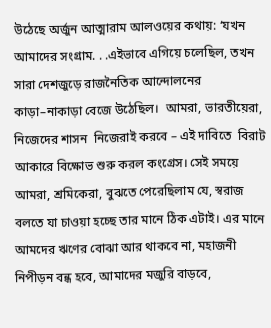উঠেছে অর্জুন আত্মারাম আলওয়ের কথায়: ‘যখন আমাদের সংগ্রাম. . .এইভাবে এগিয়ে চলেছিল, তখন সারা দেশজুড়ে রাজনৈতিক আন্দোলনের কাড়া–নাকাড়া বেজে উঠেছিল।  আমরা, ভারতীয়েরা, নিজেদের শাসন  নিজেরাই করবে – এই দাবিতে  বিরাট আকারে বিক্ষোভ শুরু করল কংগ্রেস। সেই সময়ে আমরা, শ্রমিকেরা, বুঝতে পেরেছিলাম যে, স্বরাজ বলতে যা চাওয়া হচ্ছে তার মানে ঠিক এটাই। এর মানে আমদের ঋণের বোঝা আর থাকবে না, মহাজনী নিপীড়ন বন্ধ হবে, আমাদের মজুরি বাড়বে,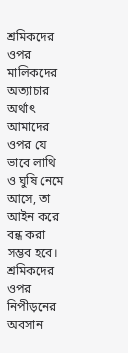শ্রমিকদের ওপর মালিকদের অত্যাচার অর্থাৎ আমাদের ওপর যে ভাবে লাথি ও ঘুষি নেমে আসে, তা আইন করে বন্ধ করা সম্ভব হবে। শ্রমিকদের ওপর নিপীড়নের অবসান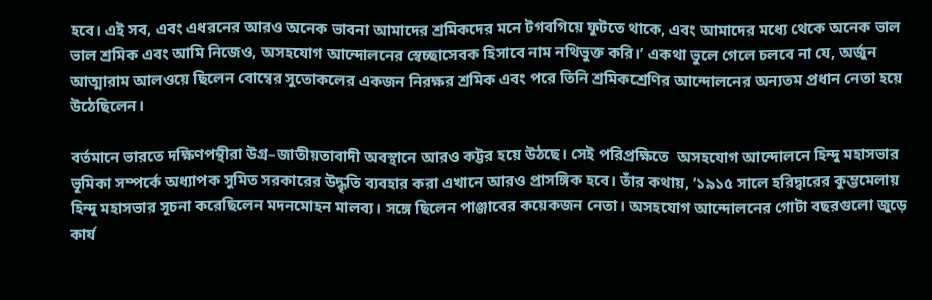হবে। এই সব, এবং এধরনের আরও অনেক ভাবনা আমাদের শ্রমিকদের মনে টগবগিয়ে ফুটতে থাকে, এবং আমাদের মধ্যে থেকে অনেক ভাল ভাল শ্রমিক এবং আমি নিজেও, অসহযোগ আন্দোলনের স্বেচ্ছাসেবক হিসাবে নাম নথিভুক্ত করি।’ একথা ভুলে গেলে চলবে না যে, অর্জুন আত্মারাম আলওয়ে ছিলেন বোম্বের সুতোকলের একজন নিরক্ষর শ্রমিক এবং পরে তিনি শ্রমিকশ্রেণির আন্দোলনের অন্যতম প্রধান নেতা হয়ে উঠেছিলেন।

বর্তমানে ভারতে দক্ষিণপন্থীরা উগ্র–জাতীয়তাবাদী অবস্থানে আরও কট্টর হয়ে উঠছে। সেই পরিপ্রক্ষিতে  অসহযোগ আন্দোলনে হিন্দু মহাসভার ভূমিকা সম্পর্কে অধ্যাপক সুমিত সরকারের উদ্ধৃতি ব্যবহার করা এখানে আরও প্রাসঙ্গিক হবে। তাঁর কথায়, ‘১৯১৫ সালে হরিদ্বারের কুম্ভমেলায় হিন্দু মহাসভার সূচনা করেছিলেন মদনমোহন মালব্য। সঙ্গে ছিলেন পাঞ্জাবের কয়েকজন নেতা। অসহযোগ আন্দোলনের গোটা বছরগুলো জুড়ে কার্য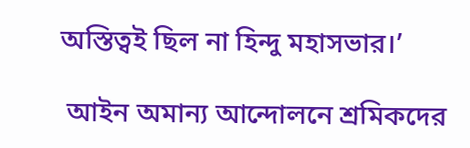অস্তিত্বই ছিল না হিন্দু মহাসভার।’

 আইন অমান্য আন্দোলনে শ্রমিকদের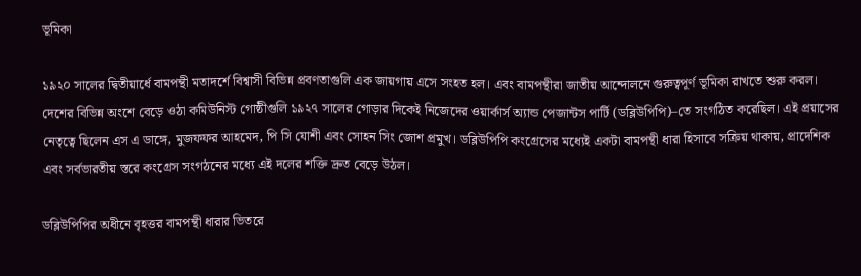ভূমিকা

১৯২০ সালের দ্বিতীয়ার্ধে বামপন্থী মতাদর্শে বিশ্বাসী বিভিন্ন প্রবণতাগুলি এক জায়গায় এসে সংহত হল। এবং বামপন্থীরা জাতীয় আন্দোলনে গুরুত্বপূর্ণ ভূমিকা রাখতে শুরু করল। দেশের বিভিন্ন অংশে বেড়ে ওঠা কমিউনিস্ট গোষ্ঠীগুলি ১৯২৭ সালের গোড়ার দিকেই নিজেদের ওয়ার্কার্স অ্যান্ড পেজান্টস পার্টি (ডব্লিউপিপি)–তে সংগঠিত করেছিল। এই প্রয়াসের নেতৃত্বে ছিলেন এস এ ডাঙ্গে, মুজফফর আহমেদ, পি সি যোশী এবং সোহন সিং জোশ প্রমুখ। ডব্লিউপিপি কংগ্রেসের মধ্যেই একটা বামপন্থী ধারা হিসাবে সক্রিয় থাকায়, প্রাদেশিক এবং সর্বভারতীয় স্তরে কংগ্রেস সংগঠনের মধ্যে এই দলের শক্তি দ্রুত বেড়ে উঠল।

ডব্লিউপিপির অধীনে বৃহত্তর বামপন্থী ধারার ভিতরে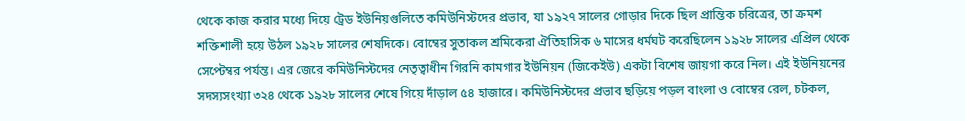থেকে কাজ করার মধ্যে দিয়ে ট্রেড ইউনিয়গুলিতে কমিউনিস্টদের প্রভাব, যা ১৯২৭ সালের গোড়ার দিকে ছিল প্রান্তিক চরিত্রের, তা ক্রমশ শক্তিশালী হয়ে উঠল ১৯২৮ সালের শেষদিকে। বোম্বের সুতাকল শ্রমিকেরা ঐতিহাসিক ৬ মাসের ধর্মঘট করেছিলেন ১৯২৮ সালের এপ্রিল থেকে সেপ্টেম্বর পর্যন্ত। এর জেরে কমিউনিস্টদের নেতৃত্বাধীন গিরনি কামগার ইউনিয়ন (জিকেইউ) একটা বিশেষ জায়গা করে নিল। এই ইউনিয়নের সদস্যসংখ্যা ৩২৪ থেকে ১৯২৮ সালের শেষে গিয়ে দাঁড়াল ৫৪ হাজারে। কমিউনিস্টদের প্রভাব ছড়িয়ে পড়ল বাংলা ও বোম্বের রেল, চটকল,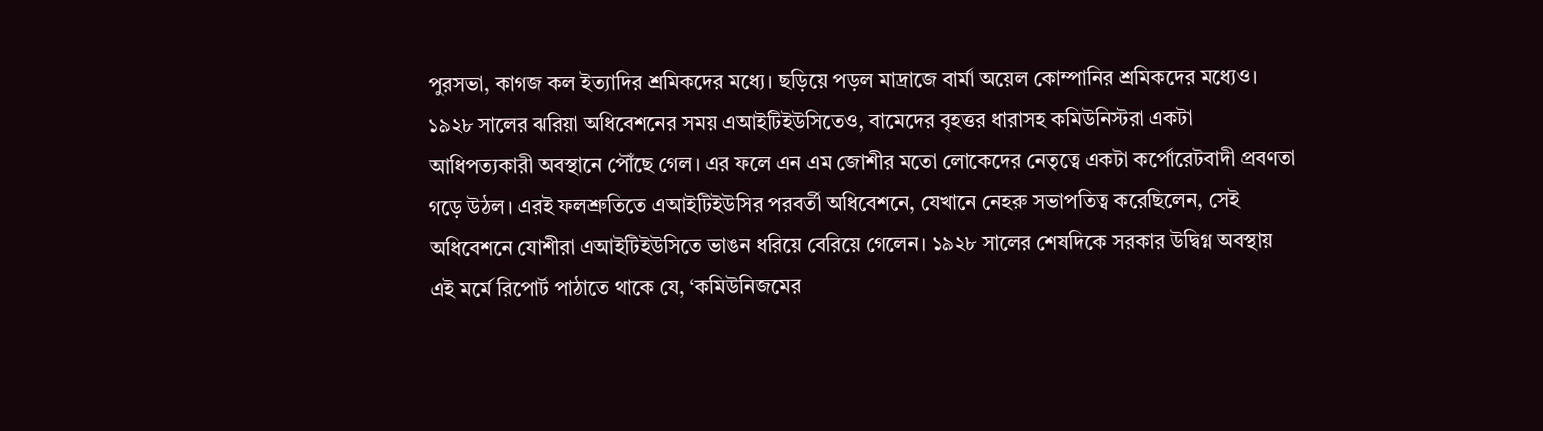পুরসভা, কাগজ কল ইত্যাদির শ্রমিকদের মধ্যে। ছড়িয়ে পড়ল মাদ্রাজে বার্মা অয়েল কোম্পানির শ্রমিকদের মধ্যেও। ১৯২৮ সালের ঝরিয়া অধিবেশনের সময় এআইটিইউসিতেও, বামেদের বৃহত্তর ধারাসহ কমিউনিস্টরা একটা আধিপত্যকারী অবস্থানে পৌঁছে গেল। এর ফলে এন এম জোশীর মতো লোকেদের নেতৃত্বে একটা কর্পোরেটবাদী প্রবণতা গড়ে উঠল। এরই ফলশ্রুতিতে এআইটিইউসির পরবর্তী অধিবেশনে, যেখানে নেহরু সভাপতিত্ব করেছিলেন, সেই অধিবেশনে যোশীরা এআইটিইউসিতে ভাঙন ধরিয়ে বেরিয়ে গেলেন। ১৯২৮ সালের শেষদিকে সরকার উদ্বিগ্ন অবস্থায় এই মর্মে রিপোর্ট পাঠাতে থাকে যে, ‘কমিউনিজমের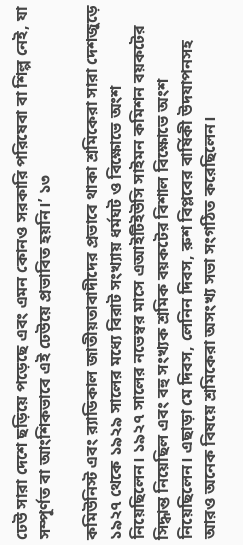ঢেউ সারা দেশে ছড়িয়ে পড়েছে এবং এমন কোনও সরকারি পরিষেবা বা শিল্প নেই, যা সম্পূর্ণত বা আংশিকভাবে এই ঢেউয়ে প্রভাবিত হয়নি।’ ১৩

কমিউনিস্ট এবং র‍্যাডিকাল জাতীয়তাবাদীদের প্রভাবে থাকা শ্রমিকেরা সারা দেশজুড়ে ১৯২৭ থেকে ১৯২৯ সালের মধ্যে বিরাট সংখ্যায় ধর্মঘট ও বিক্ষোভে অংশ নিয়েছিলেন। ১৯২৭ সালের নভেম্বর মাসে এআইটিইউসি সাইমন কমিশন বয়কটের সিদ্ধান্ত নিয়েছিল এবং বহু সংখ্যক শ্রমিক বয়কটের বিশাল বিক্ষোভে অংশ নিয়েছিলেন। এছাড়া মে দিবস, লেনিন দিবস, রুশ বিপ্লবের বার্ষিকী উদযাপনসহ আরও অনেক বিষয়ে শ্রমিকেরা অসংখ্য সভা সংগঠিত করেছিলেন।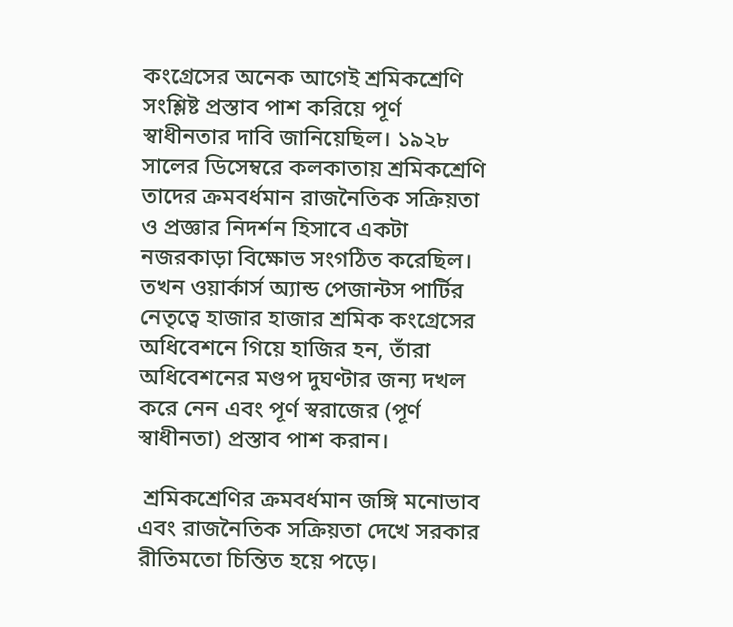কংগ্রেসের অনেক আগেই শ্রমিকশ্রেণি সংশ্লিষ্ট প্রস্তাব পাশ করিয়ে পূর্ণ স্বাধীনতার দাবি জানিয়েছিল। ১৯২৮ সালের ডিসেম্বরে কলকাতায় শ্রমিকশ্রেণি তাদের ক্রমবর্ধমান রাজনৈতিক সক্রিয়তা ও প্রজ্ঞার নিদর্শন হিসাবে একটা নজরকাড়া বিক্ষোভ সংগঠিত করেছিল। তখন ওয়ার্কার্স অ্যান্ড পেজান্টস পার্টির নেতৃত্বে হাজার হাজার শ্রমিক কংগ্রেসের অধিবেশনে গিয়ে হাজির হন, তাঁরা অধিবেশনের মণ্ডপ দুঘণ্টার জন্য দখল করে নেন এবং পূর্ণ স্বরাজের (পূর্ণ স্বাধীনতা) প্রস্তাব পাশ করান।

 শ্রমিকশ্রেণির ক্রমবর্ধমান জঙ্গি মনোভাব এবং রাজনৈতিক সক্রিয়তা দেখে সরকার রীতিমতো চিন্তিত হয়ে পড়ে।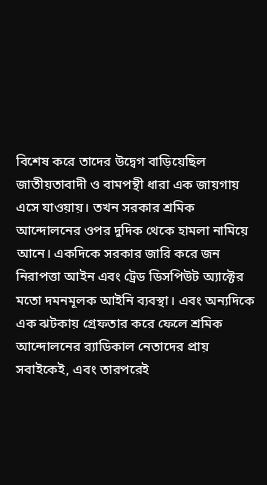বিশেষ করে তাদের উদ্বেগ বাড়িয়েছিল জাতীয়তাবাদী ও বামপন্থী ধারা এক জায়গায় এসে যাওয়ায়। তখন সরকার শ্রমিক আন্দোলনের ওপর দুদিক থেকে হামলা নামিয়ে আনে। একদিকে সরকার জারি করে জন নিরাপত্তা আইন এবং ট্রেড ডিসপিউট অ্যাক্টের মতো দমনমূলক আইনি ব্যবস্থা। এবং অন্যদিকে এক ঝটকায় গ্রেফতার করে ফেলে শ্রমিক আন্দোলনের র‍্যাডিকাল নেতাদের প্রায় সবাইকেই, এবং তারপরেই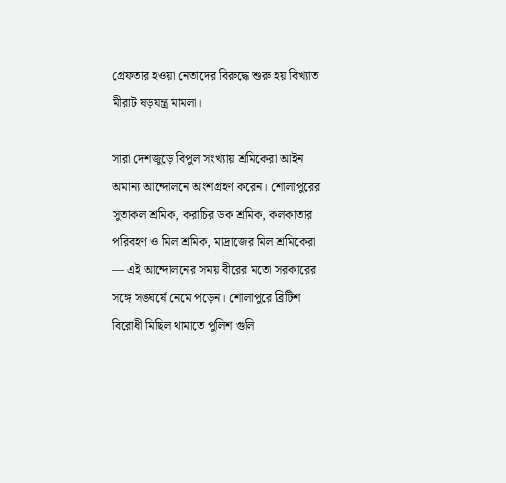গ্রেফতার হওয়া নেতাদের বিরুদ্ধে শুরু হয় বিখ্যাত মীরাট ষড়যন্ত্র মামলা।

সারা দেশজুড়ে বিপুল সংখ্যায় শ্রমিকেরা আইন অমান্য আন্দোলনে অংশগ্রহণ করেন। শোলাপুরের সুতাকল শ্রমিক, করাচির ডক শ্রমিক, কলকাতার পরিবহণ ও মিল শ্রমিক, মাদ্রাজের মিল শ্রমিকেরা — এই আন্দোলনের সময় বীরের মতো সরকারের সঙ্গে সঙ্ঘর্ষে নেমে পড়েন। শোলাপুরে ব্রিটিশ বিরোধী মিছিল থামাতে পুলিশ গুলি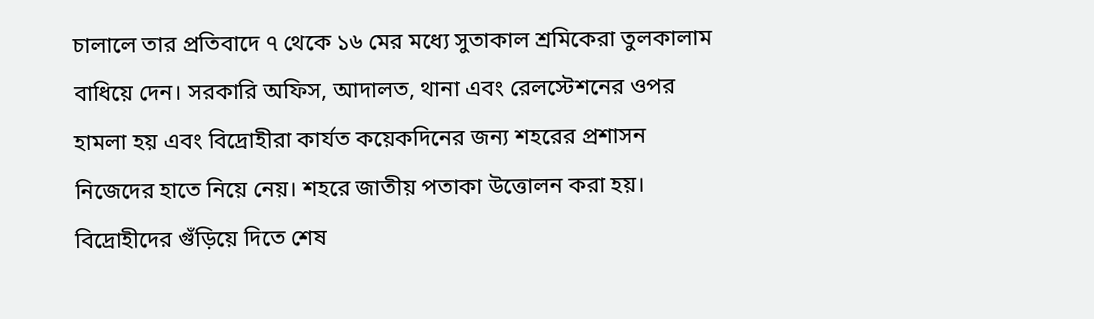চালালে তার প্রতিবাদে ৭ থেকে ১৬ মের মধ্যে সুতাকাল শ্রমিকেরা তুলকালাম বাধিয়ে দেন। সরকারি অফিস, আদালত, থানা এবং রেলস্টেশনের ওপর হামলা হয় এবং বিদ্রোহীরা কার্যত কয়েকদিনের জন্য শহরের প্রশাসন নিজেদের হাতে নিয়ে নেয়। শহরে জাতীয় পতাকা উত্তোলন করা হয়। বিদ্রোহীদের গুঁড়িয়ে দিতে শেষ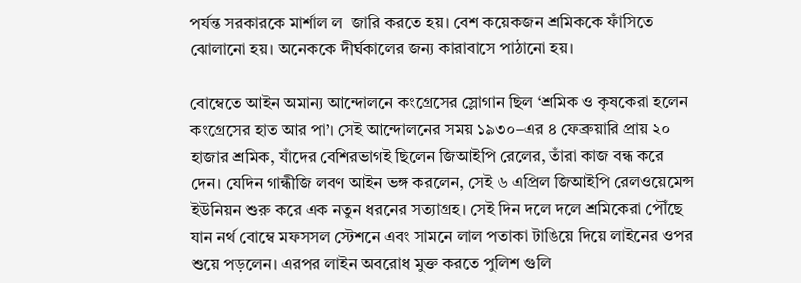পর্যন্ত সরকারকে মার্শাল ল  জারি করতে হয়। বেশ কয়েকজন শ্রমিককে ফাঁসিতে ঝোলানো হয়। অনেককে দীর্ঘকালের জন্য কারাবাসে পাঠানো হয়।

বোম্বেতে আইন অমান্য আন্দোলনে কংগ্রেসের স্লোগান ছিল ‘শ্রমিক ও কৃষকেরা হলেন কংগ্রেসের হাত আর পা’। সেই আন্দোলনের সময় ১৯৩০–এর ৪ ফেব্রুয়ারি প্রায় ২০ হাজার শ্রমিক, যাঁদের বেশিরভাগই ছিলেন জিআইপি রেলের, তাঁরা কাজ বন্ধ করে দেন। যেদিন গান্ধীজি লবণ আইন ভঙ্গ করলেন, সেই ৬ এপ্রিল জিআইপি রেলওয়েমেন্স ইউনিয়ন শুরু করে এক নতুন ধরনের সত্যাগ্রহ। সেই দিন দলে দলে শ্রমিকেরা পৌঁছে যান নর্থ বোম্বে মফসসল স্টেশনে এবং সামনে লাল পতাকা টাঙিয়ে দিয়ে লাইনের ওপর শুয়ে পড়লেন। এরপর লাইন অবরোধ মুক্ত করতে পুলিশ গুলি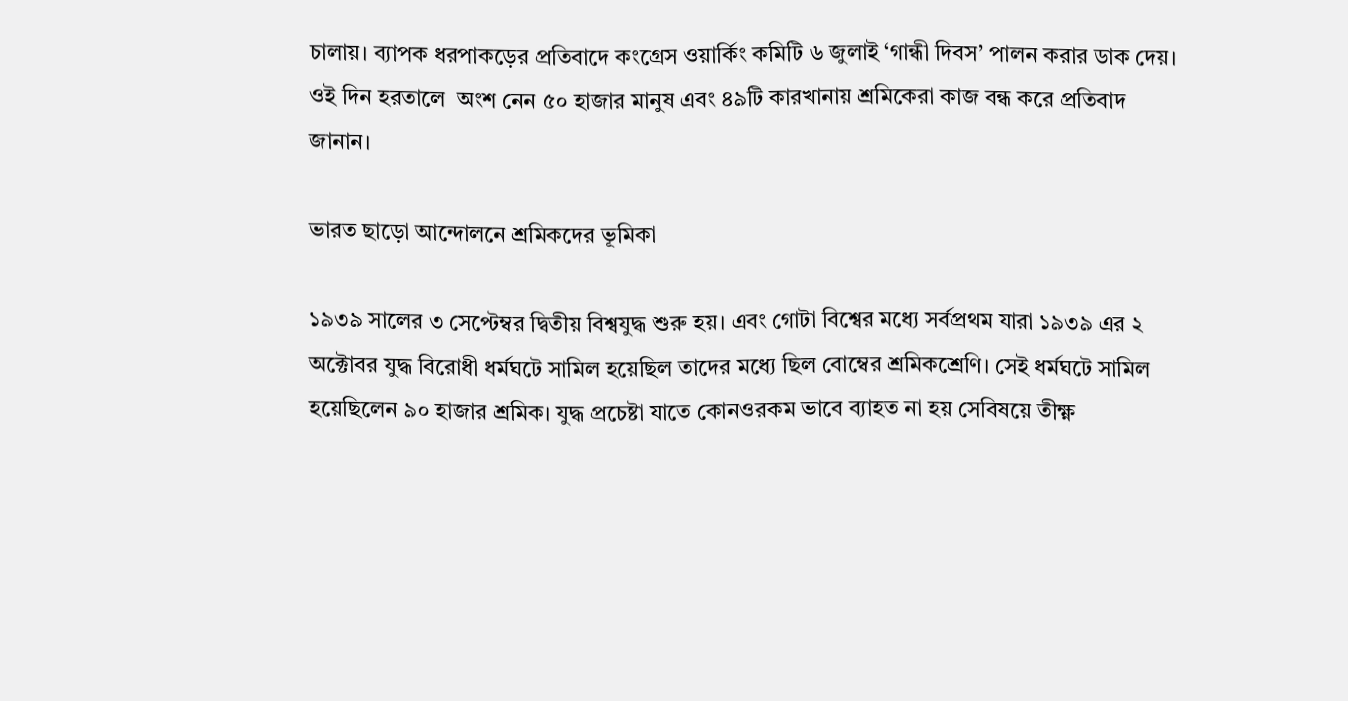চালায়। ব্যাপক ধরপাকড়ের প্রতিবাদে কংগ্রেস ওয়ার্কিং কমিটি ৬ জুলাই ‘গান্ধী দিবস’ পালন করার ডাক দেয়। ওই দিন হরতালে  অংশ নেন ৫০ হাজার মানুষ এবং ৪৯টি কারখানায় শ্রমিকেরা কাজ বন্ধ করে প্রতিবাদ জানান।

ভারত ছাড়ো আন্দোলনে শ্রমিকদের ভূমিকা

১৯৩৯ সালের ৩ সেপ্টেম্বর দ্বিতীয় বিশ্বযুদ্ধ শুরু হয়। এবং গোটা বিশ্বের মধ্যে সর্বপ্রথম যারা ১৯৩৯ এর ২ অক্টোবর যুদ্ধ বিরোধী ধর্মঘটে সামিল হয়েছিল তাদের মধ্যে ছিল বোম্বের শ্রমিকশ্রেণি। সেই ধর্মঘটে সামিল হয়েছিলেন ৯০ হাজার শ্রমিক। যুদ্ধ প্রচেষ্টা যাতে কোনওরকম ভাবে ব্যাহত না হয় সেবিষয়ে তীক্ষ্ণ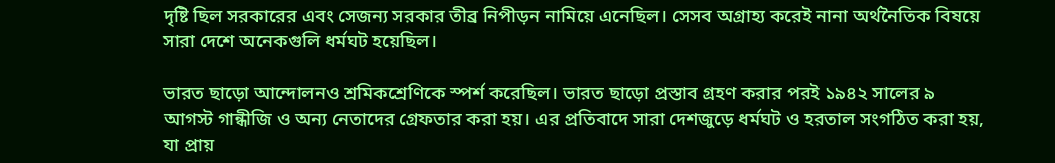দৃষ্টি ছিল সরকারের এবং সেজন্য সরকার তীব্র নিপীড়ন নামিয়ে এনেছিল। সেসব অগ্রাহ্য করেই নানা অর্থনৈতিক বিষয়ে সারা দেশে অনেকগুলি ধর্মঘট হয়েছিল।

ভারত ছাড়ো আন্দোলনও শ্রমিকশ্রেণিকে স্পর্শ করেছিল। ভারত ছাড়ো প্রস্তাব গ্রহণ করার পরই ১৯৪২ সালের ৯ আগস্ট গান্ধীজি ও অন্য নেতাদের গ্রেফতার করা হয়। এর প্রতিবাদে সারা দেশজুড়ে ধর্মঘট ও হরতাল সংগঠিত করা হয়, যা প্রায়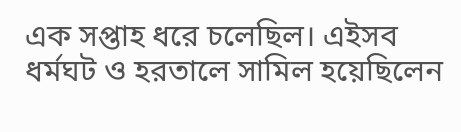এক সপ্তাহ ধরে চলেছিল। এইসব ধর্মঘট ও হরতালে সামিল হয়েছিলেন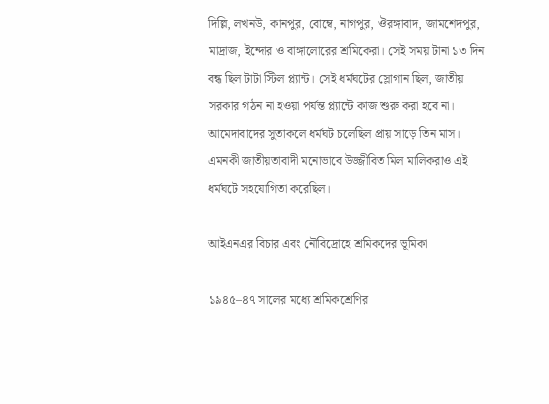দিল্লি, লখনউ, কানপুর, বোম্বে, নাগপুর, ঔরঙ্গাবাদ, জামশেদপুর, মাদ্রাজ, ইন্দোর ও বাঙ্গালোরের শ্রমিকেরা। সেই সময় টানা ১৩ দিন বন্ধ ছিল টাটা স্টিল প্ল্যান্ট। সেই ধর্মঘটের স্লোগান ছিল, জাতীয় সরকার গঠন না হওয়া পর্যন্ত প্ল্যান্টে কাজ শুরু করা হবে না। আমেদাবাদের সুতাকলে ধর্মঘট চলেছিল প্রায় সাড়ে তিন মাস। এমনকী জাতীয়তাবাদী মনোভাবে উজ্জীবিত মিল মালিকরাও এই ধর্মঘটে সহযোগিতা করেছিল।

আইএনএর বিচার এবং নৌবিদ্রোহে শ্রমিকদের ভূমিকা

১৯৪৫–৪৭ সালের মধ্যে শ্রমিকশ্রেণির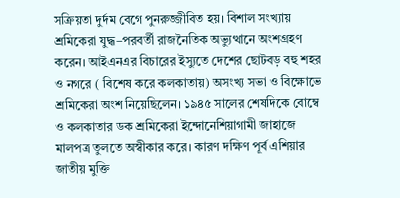সক্রিয়তা দুর্দম বেগে পুনরুজ্জীবিত হয়। বিশাল সংখ্যায় শ্রমিকেরা যুদ্ধ–পরবর্তী রাজনৈতিক অভ্যুত্থানে অংশগ্রহণ করেন। আইএনএর বিচারের ইস্যুতে দেশের ছোটবড় বহু শহর ও নগরে ( বিশেষ করে কলকাতায়) অসংখ্য সভা ও বিক্ষোভে শ্রমিকেরা অংশ নিয়েছিলেন। ১৯৪৫ সালের শেষদিকে বোম্বে ও কলকাতার ডক শ্রমিকেরা ইন্দোনেশিয়াগামী জাহাজে মালপত্র তুলতে অস্বীকার করে। কারণ দক্ষিণ পূর্ব এশিয়ার জাতীয় মুক্তি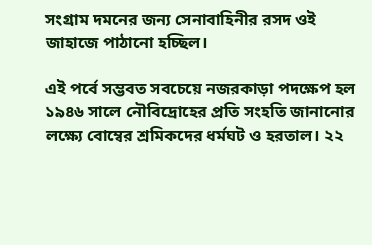সংগ্রাম দমনের জন্য সেনাবাহিনীর রসদ ওই জাহাজে পাঠানো হচ্ছিল।

এই পর্বে সম্ভবত সবচেয়ে নজরকাড়া পদক্ষেপ হল ১৯৪৬ সালে নৌবিদ্রোহের প্রতি সংহতি জানানোর লক্ষ্যে বোম্বের শ্রমিকদের ধর্মঘট ও হরতাল। ২২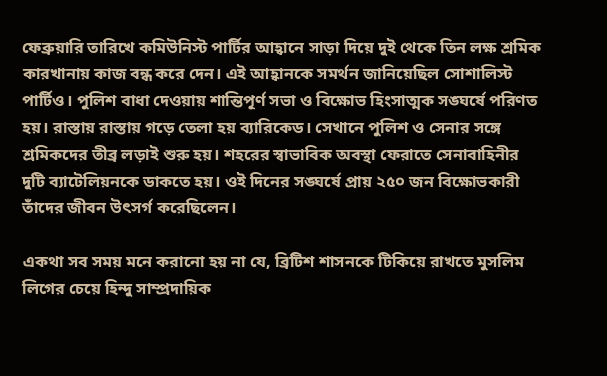ফেব্রুয়ারি তারিখে কমিউনিস্ট পার্টির আহ্বানে সাড়া দিয়ে দুই থেকে তিন লক্ষ শ্রমিক কারখানায় কাজ বন্ধ করে দেন। এই আহ্বানকে সমর্থন জানিয়েছিল সোশালিস্ট পার্টিও। পুলিশ বাধা দেওয়ায় শান্তিপূর্ণ সভা ও বিক্ষোভ হিংসাত্মক সঙ্ঘর্ষে পরিণত হয়। রাস্তায় রাস্তায় গড়ে তেলা হয় ব্যারিকেড। সেখানে পুলিশ ও সেনার সঙ্গে শ্রমিকদের তীব্র লড়াই শুরু হয়। শহরের স্বাভাবিক অবস্থা ফেরাতে সেনাবাহিনীর দুটি ব্যাটেলিয়নকে ডাকতে হয়। ওই দিনের সঙ্ঘর্ষে প্রায় ২৫০ জন বিক্ষোভকারী তাঁদের জীবন উৎসর্গ করেছিলেন।

একথা সব সময় মনে করানো হয় না যে, ব্রিটিশ শাসনকে টিকিয়ে রাখতে মুসলিম লিগের চেয়ে হিন্দু সাম্প্রদায়িক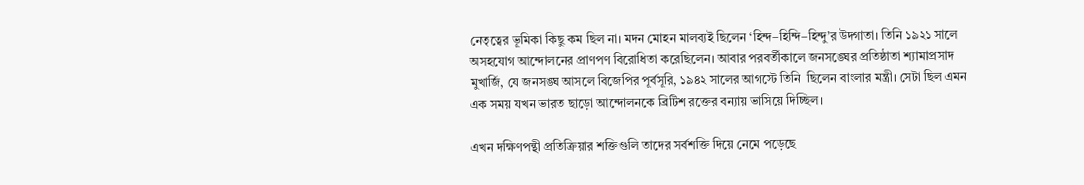নেতৃত্বের ভূমিকা কিছু কম ছিল না। মদন মোহন মালব্যই ছিলেন ‘হিন্দ–হিন্দি–হিন্দু’র উদ্গাতা। তিনি ১৯২১ সালে অসহযোগ আন্দোলনের প্রাণপণ বিরোধিতা করেছিলেন। আবার পরবর্তীকালে জনসঙ্ঘের প্রতিষ্ঠাতা শ্যামাপ্রসাদ মুখার্জি, যে জনসঙ্ঘ আসলে বিজেপির পূর্বসূরি, ১৯৪২ সালের আগস্টে তিনি  ছিলেন বাংলার মন্ত্রী। সেটা ছিল এমন এক সময় যখন ভারত ছাড়ো আন্দোলনকে ব্রিটিশ রক্তের বন্যায় ভাসিয়ে দিচ্ছিল।

এখন দক্ষিণপন্থী প্রতিক্রিয়ার শক্তিগুলি তাদের সর্বশক্তি দিয়ে নেমে পড়েছে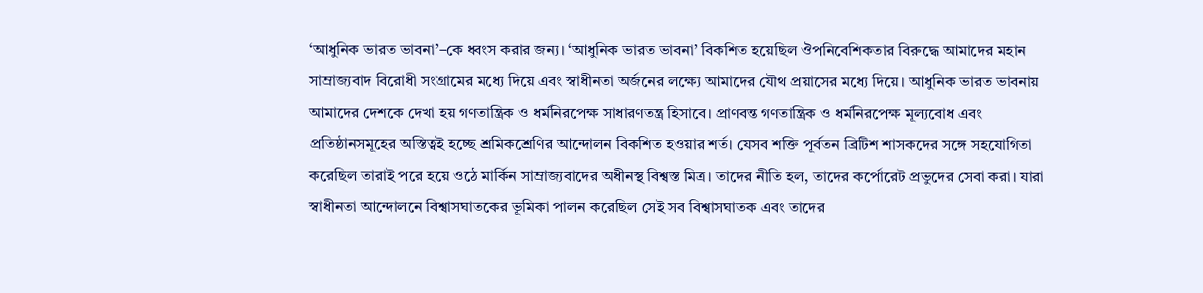‘আধুনিক ভারত ভাবনা’–কে ধ্বংস করার জন্য। ‘আধুনিক ভারত ভাবনা’ বিকশিত হয়েছিল ঔপনিবেশিকতার বিরুদ্ধে আমাদের মহান সাম্রাজ্যবাদ বিরোধী সংগ্রামের মধ্যে দিয়ে এবং স্বাধীনতা অর্জনের লক্ষ্যে আমাদের যৌথ প্রয়াসের মধ্যে দিয়ে। আধুনিক ভারত ভাবনায় আমাদের দেশকে দেখা হয় গণতান্ত্রিক ও ধর্মনিরপেক্ষ সাধারণতন্ত্র হিসাবে। প্রাণবন্ত গণতান্ত্রিক ও ধর্মনিরপেক্ষ মূল্যবোধ এবং প্রতিষ্ঠানসমূহের অস্তিত্বই হচ্ছে শ্রমিকশ্রেণির আন্দোলন বিকশিত হওয়ার শর্ত। যেসব শক্তি পূর্বতন ব্রিটিশ শাসকদের সঙ্গে সহযোগিতা করেছিল তারাই পরে হয়ে ওঠে মার্কিন সাম্রাজ্যবাদের অধীনস্থ বিশ্বস্ত মিত্র। তাদের নীতি হল, তাদের কর্পোরেট প্রভুদের সেবা করা। যারা স্বাধীনতা আন্দোলনে বিশ্বাসঘাতকের ভূমিকা পালন করেছিল সেই সব বিশ্বাসঘাতক এবং তাদের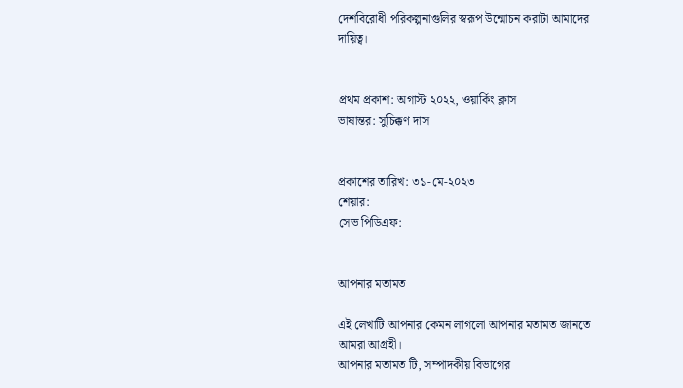দেশবিরোধী পরিকল্পনাগুলির স্বরূপ উন্মোচন করাটা আমাদের দায়িত্ব।


প্রথম প্রকাশ: অগাস্ট ২০২২, ওয়ার্কিং ক্লাস
ভাষান্তর: সুচিক্কণ দাস


প্রকাশের তারিখ: ৩১-মে-২০২৩
শেয়ার:
সেভ পিডিএফ:


আপনার মতামত

এই লেখাটি আপনার কেমন লাগলো আপনার মতামত জানতে আমরা আগ্রহী।
আপনার মতামত টি, সম্পাদকীয় বিভাগের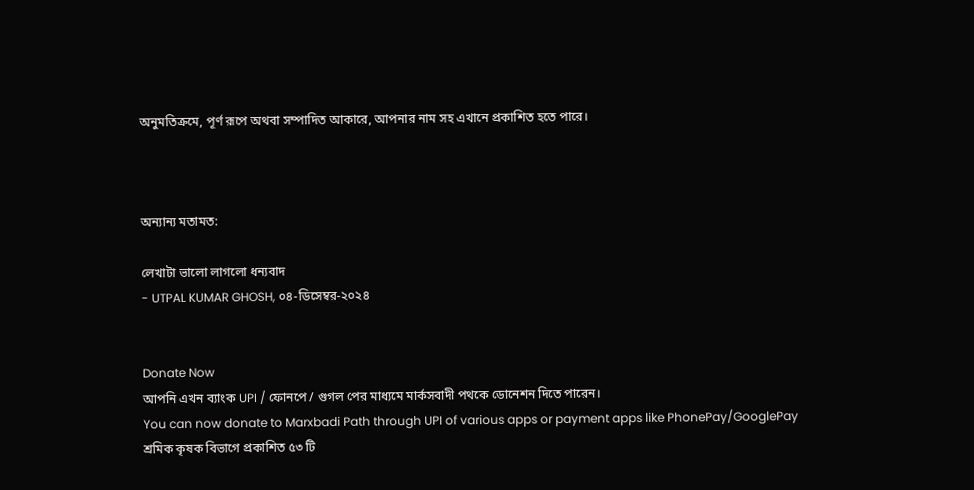অনুমতিক্রমে, পূর্ণ রূপে অথবা সম্পাদিত আকারে, আপনার নাম সহ এখানে প্রকাশিত হতে পারে।



অন্যান্য মতামত:

লেখাটা ভালো লাগলো ধন্যবাদ
- UTPAL KUMAR GHOSH, ০৪-ডিসেম্বর-২০২৪


Donate Now
আপনি এখন ব্যাংক UPI / ফোনপে / গুগল পের মাধ্যমে মার্কসবাদী পথকে ডোনেশন দিতে পারেন।
You can now donate to Marxbadi Path through UPI of various apps or payment apps like PhonePay/GooglePay
শ্রমিক কৃষক বিভাগে প্রকাশিত ৫৩ টি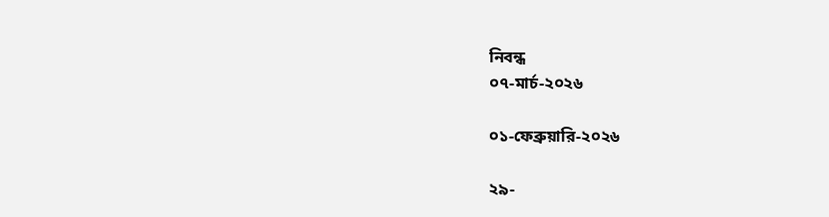নিবন্ধ
০৭-মার্চ-২০২৬

০১-ফেব্রুয়ারি-২০২৬

২৯-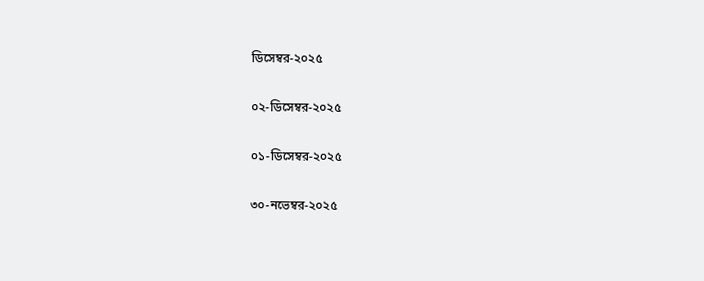ডিসেম্বর-২০২৫

০২-ডিসেম্বর-২০২৫

০১-ডিসেম্বর-২০২৫

৩০-নভেম্বর-২০২৫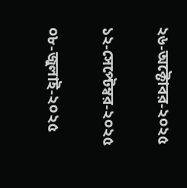২৬-অক্টোবর-২০২৫

১২-সেপ্টেম্বর-২০২৫

০৮-জুলাই-২০২৫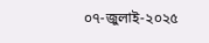০৭-জুলাই-২০২৫